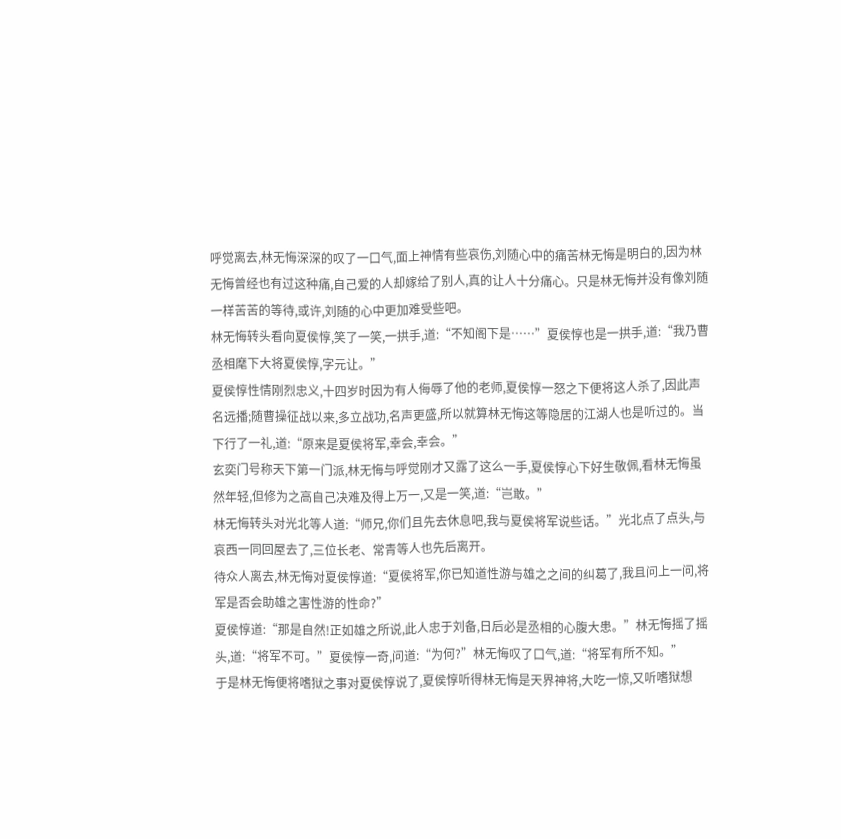呼觉离去,林无悔深深的叹了一口气,面上神情有些哀伤,刘随心中的痛苦林无悔是明白的,因为林无悔曾经也有过这种痛,自己爱的人却嫁给了别人,真的让人十分痛心。只是林无悔并没有像刘随一样苦苦的等待,或许,刘随的心中更加难受些吧。
林无悔转头看向夏侯惇,笑了一笑,一拱手,道:“不知阁下是……”夏侯惇也是一拱手,道:“我乃曹丞相麾下大将夏侯惇,字元让。”
夏侯惇性情刚烈忠义,十四岁时因为有人侮辱了他的老师,夏侯惇一怒之下便将这人杀了,因此声名远播;随曹操征战以来,多立战功,名声更盛,所以就算林无悔这等隐居的江湖人也是听过的。当下行了一礼,道:“原来是夏侯将军,幸会,幸会。”
玄奕门号称天下第一门派,林无悔与呼觉刚才又露了这么一手,夏侯惇心下好生敬佩,看林无悔虽然年轻,但修为之高自己决难及得上万一,又是一笑,道:“岂敢。”
林无悔转头对光北等人道:“师兄,你们且先去休息吧,我与夏侯将军说些话。”光北点了点头,与哀西一同回屋去了,三位长老、常青等人也先后离开。
待众人离去,林无悔对夏侯惇道:“夏侯将军,你已知道性游与雄之之间的纠葛了,我且问上一问,将军是否会助雄之害性游的性命?”
夏侯惇道:“那是自然!正如雄之所说,此人忠于刘备,日后必是丞相的心腹大患。”林无悔摇了摇头,道:“将军不可。”夏侯惇一奇,问道:“为何?”林无悔叹了口气,道:“将军有所不知。”
于是林无悔便将嗜狱之事对夏侯惇说了,夏侯惇听得林无悔是天界神将,大吃一惊,又听嗜狱想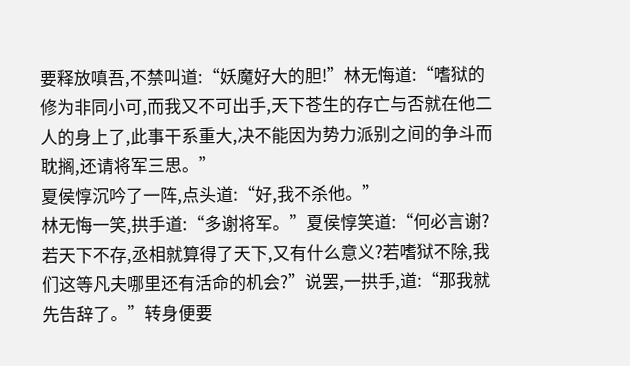要释放嗔吾,不禁叫道:“妖魔好大的胆!”林无悔道:“嗜狱的修为非同小可,而我又不可出手,天下苍生的存亡与否就在他二人的身上了,此事干系重大,决不能因为势力派别之间的争斗而耽搁,还请将军三思。”
夏侯惇沉吟了一阵,点头道:“好,我不杀他。”
林无悔一笑,拱手道:“多谢将军。”夏侯惇笑道:“何必言谢?若天下不存,丞相就算得了天下,又有什么意义?若嗜狱不除,我们这等凡夫哪里还有活命的机会?”说罢,一拱手,道:“那我就先告辞了。”转身便要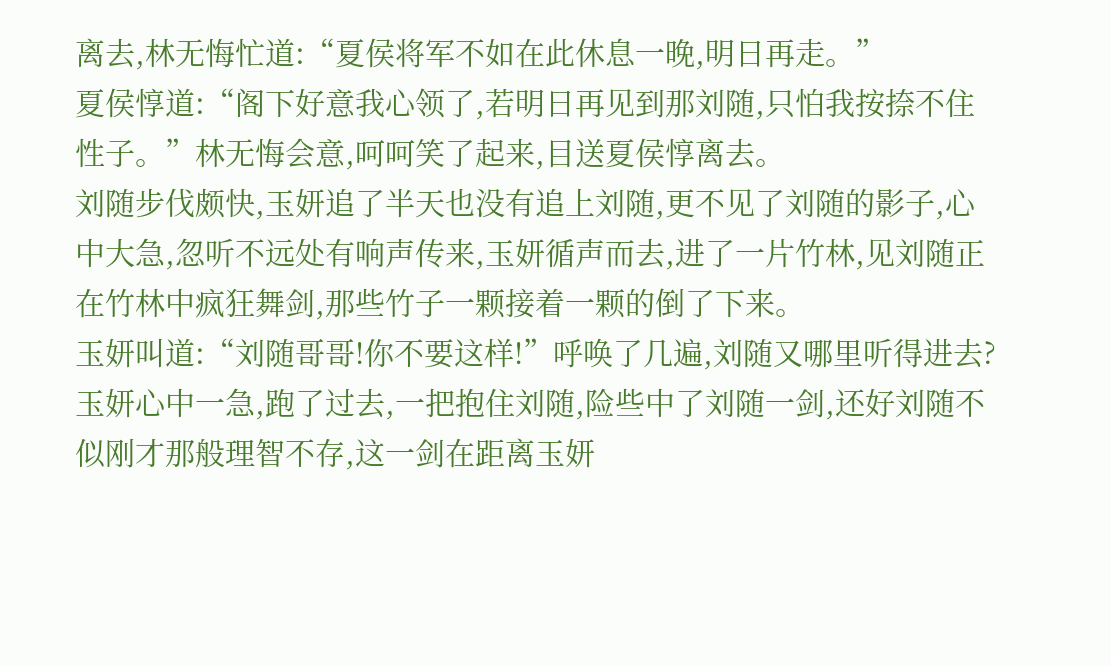离去,林无悔忙道:“夏侯将军不如在此休息一晚,明日再走。”
夏侯惇道:“阁下好意我心领了,若明日再见到那刘随,只怕我按捺不住性子。”林无悔会意,呵呵笑了起来,目送夏侯惇离去。
刘随步伐颇快,玉妍追了半天也没有追上刘随,更不见了刘随的影子,心中大急,忽听不远处有响声传来,玉妍循声而去,进了一片竹林,见刘随正在竹林中疯狂舞剑,那些竹子一颗接着一颗的倒了下来。
玉妍叫道:“刘随哥哥!你不要这样!”呼唤了几遍,刘随又哪里听得进去?玉妍心中一急,跑了过去,一把抱住刘随,险些中了刘随一剑,还好刘随不似刚才那般理智不存,这一剑在距离玉妍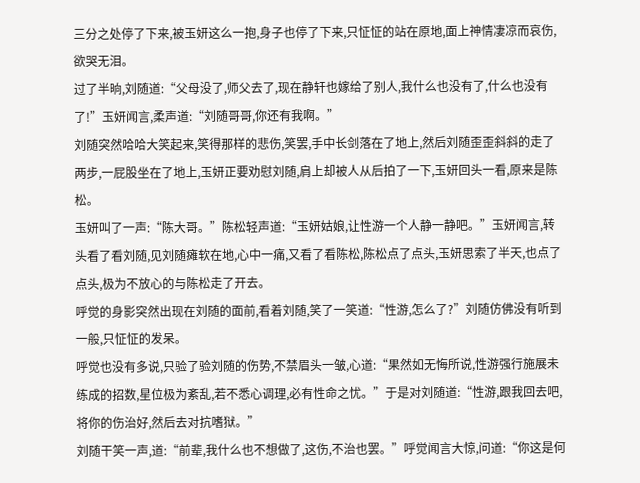三分之处停了下来,被玉妍这么一抱,身子也停了下来,只怔怔的站在原地,面上神情凄凉而哀伤,欲哭无泪。
过了半晌,刘随道:“父母没了,师父去了,现在静轩也嫁给了别人,我什么也没有了,什么也没有了!”玉妍闻言,柔声道:“刘随哥哥,你还有我啊。”
刘随突然哈哈大笑起来,笑得那样的悲伤,笑罢,手中长剑落在了地上,然后刘随歪歪斜斜的走了两步,一屁股坐在了地上,玉妍正要劝慰刘随,肩上却被人从后拍了一下,玉妍回头一看,原来是陈松。
玉妍叫了一声:“陈大哥。”陈松轻声道:“玉妍姑娘,让性游一个人静一静吧。”玉妍闻言,转头看了看刘随,见刘随瘫软在地,心中一痛,又看了看陈松,陈松点了点头,玉妍思索了半天,也点了点头,极为不放心的与陈松走了开去。
呼觉的身影突然出现在刘随的面前,看着刘随,笑了一笑道:“性游,怎么了?”刘随仿佛没有听到一般,只怔怔的发呆。
呼觉也没有多说,只验了验刘随的伤势,不禁眉头一皱,心道:“果然如无悔所说,性游强行施展未练成的招数,星位极为紊乱,若不悉心调理,必有性命之忧。”于是对刘随道:“性游,跟我回去吧,将你的伤治好,然后去对抗嗜狱。”
刘随干笑一声,道:“前辈,我什么也不想做了,这伤,不治也罢。”呼觉闻言大惊,问道:“你这是何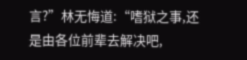言?”林无悔道:“嗜狱之事,还是由各位前辈去解决吧,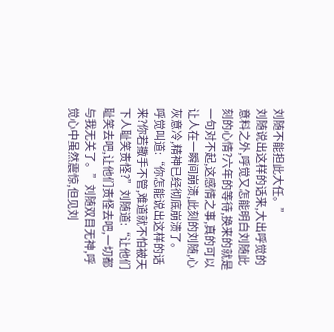刘随不能担此大任。”
刘随说出这样的话来,大出呼觉的意料之外,呼觉又怎能明白刘随此刻的心情?六年的等待,换来的就是一句对不起,这感情之事,真的可以让人在一瞬间崩溃,此刻的刘随,心灰意冷,精神已经彻底崩溃了。
呼觉叫道:“你怎能说出这样的话来?你若撒手不管,难道就不怕被天下人耻笑责怪?”刘随道:“让他们耻笑去吧,让他们责怪去吧,一切都与我无关了。”刘随双目无神,呼觉心中虽然震惊,但见刘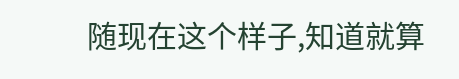随现在这个样子,知道就算